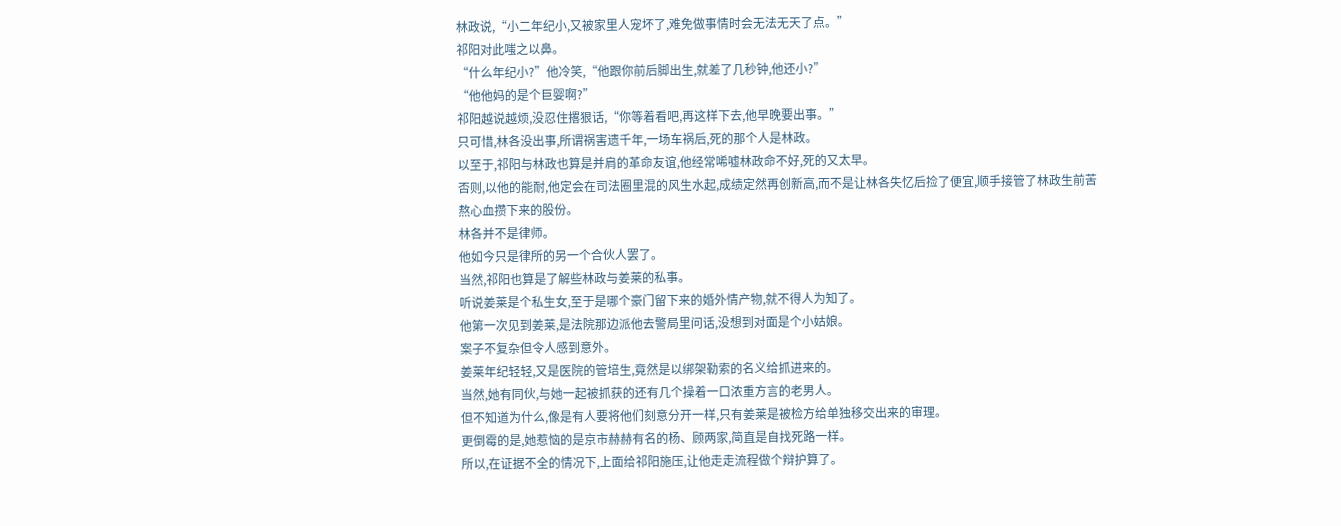林政说,“小二年纪小,又被家里人宠坏了,难免做事情时会无法无天了点。”
祁阳对此嗤之以鼻。
“什么年纪小?”他冷笑,“他跟你前后脚出生,就差了几秒钟,他还小?”
“他他妈的是个巨婴啊?”
祁阳越说越烦,没忍住撂狠话,“你等着看吧,再这样下去,他早晚要出事。”
只可惜,林各没出事,所谓祸害遗千年,一场车祸后,死的那个人是林政。
以至于,祁阳与林政也算是并肩的革命友谊,他经常唏嘘林政命不好,死的又太早。
否则,以他的能耐,他定会在司法圈里混的风生水起,成绩定然再创新高,而不是让林各失忆后捡了便宜,顺手接管了林政生前苦熬心血攒下来的股份。
林各并不是律师。
他如今只是律所的另一个合伙人罢了。
当然,祁阳也算是了解些林政与姜莱的私事。
听说姜莱是个私生女,至于是哪个豪门留下来的婚外情产物,就不得人为知了。
他第一次见到姜莱,是法院那边派他去警局里问话,没想到对面是个小姑娘。
案子不复杂但令人感到意外。
姜莱年纪轻轻,又是医院的管培生,竟然是以绑架勒索的名义给抓进来的。
当然,她有同伙,与她一起被抓获的还有几个操着一口浓重方言的老男人。
但不知道为什么,像是有人要将他们刻意分开一样,只有姜莱是被检方给单独移交出来的审理。
更倒霉的是,她惹恼的是京市赫赫有名的杨、顾两家,简直是自找死路一样。
所以,在证据不全的情况下,上面给祁阳施压,让他走走流程做个辩护算了。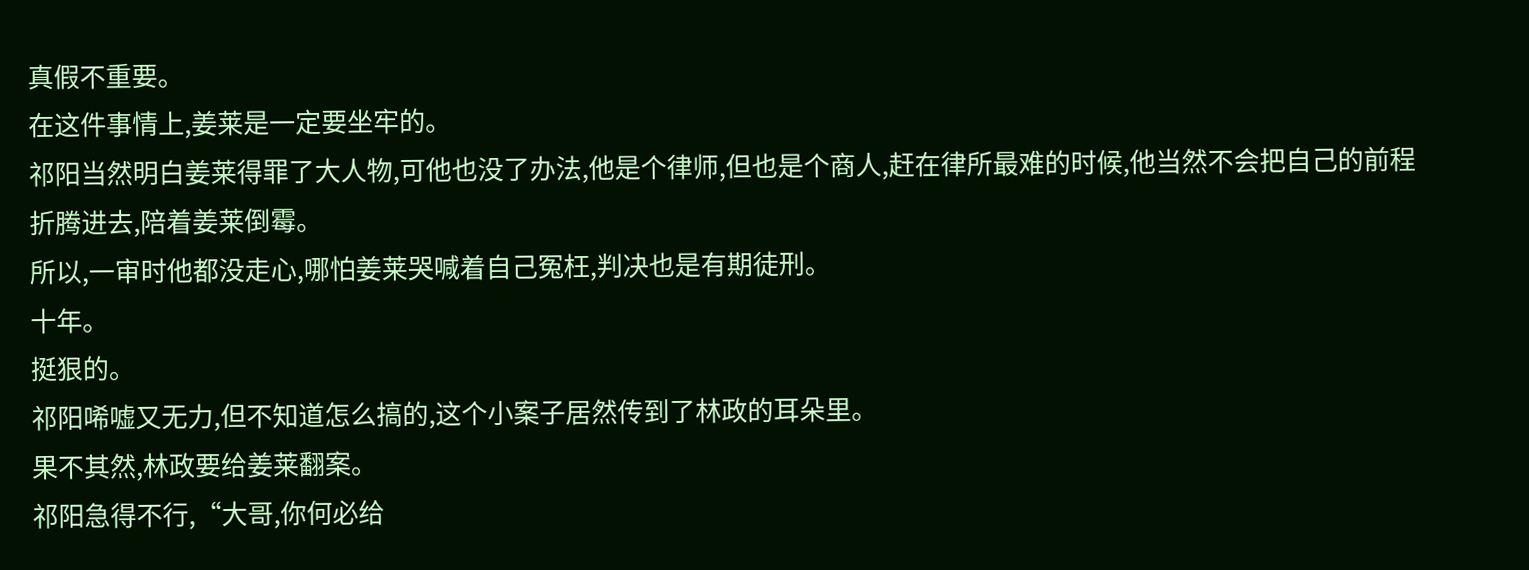真假不重要。
在这件事情上,姜莱是一定要坐牢的。
祁阳当然明白姜莱得罪了大人物,可他也没了办法,他是个律师,但也是个商人,赶在律所最难的时候,他当然不会把自己的前程折腾进去,陪着姜莱倒霉。
所以,一审时他都没走心,哪怕姜莱哭喊着自己冤枉,判决也是有期徒刑。
十年。
挺狠的。
祁阳唏嘘又无力,但不知道怎么搞的,这个小案子居然传到了林政的耳朵里。
果不其然,林政要给姜莱翻案。
祁阳急得不行,“大哥,你何必给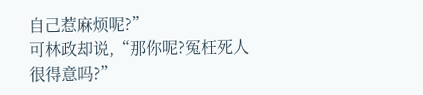自己惹麻烦呢?”
可林政却说,“那你呢?冤枉死人很得意吗?”